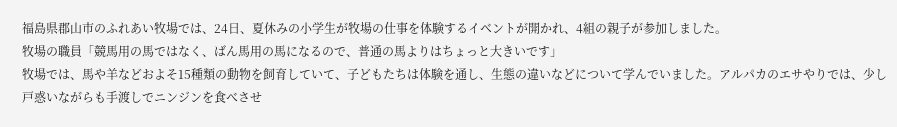福島県郡山市のふれあい牧場では、24日、夏休みの小学生が牧場の仕事を体験するイベントが開かれ、4組の親子が参加しました。
牧場の職員「競馬用の馬ではなく、ばん馬用の馬になるので、普通の馬よりはちょっと大きいです」
牧場では、馬や羊などおよそ15種類の動物を飼育していて、子どもたちは体験を通し、生態の違いなどについて学んでいました。アルパカのエサやりでは、少し戸惑いながらも手渡しでニンジンを食べさせ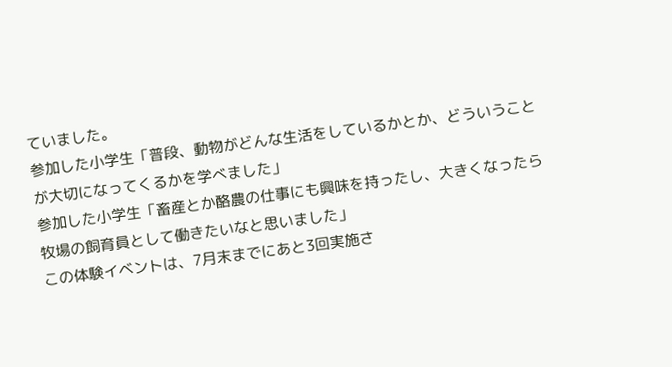ていました。
参加した小学生「普段、動物がどんな生活をしているかとか、どういうことが大切になってくるかを学べました」
参加した小学生「畜産とか酪農の仕事にも興味を持ったし、大きくなったら牧場の飼育員として働きたいなと思いました」
この体験イベントは、7月末までにあと3回実施さ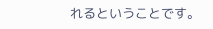れるということです。